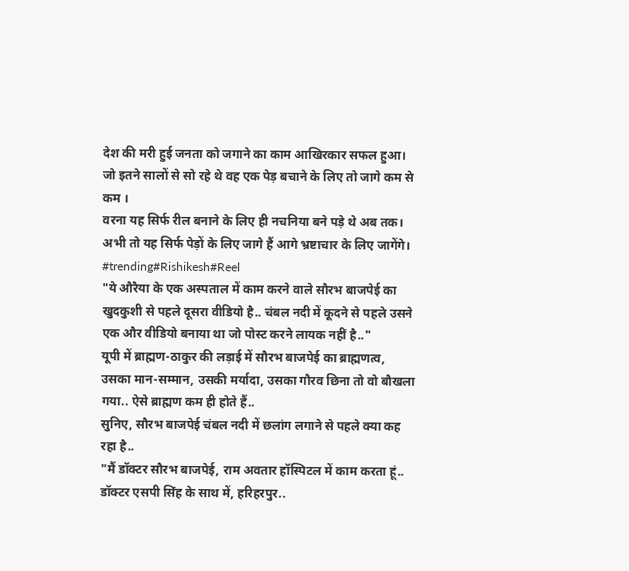देश की मरी हुई जनता को जगाने का काम आखिरकार सफल हुआ।
जो इतने सालों से सो रहे थे वह एक पेड़ बचाने के लिए तो जागे कम से कम ।
वरना यह सिर्फ रील बनाने के लिए ही नचनिया बने पड़े थे अब तक। अभी तो यह सिर्फ पेड़ों के लिए जागे हैं आगे भ्रष्टाचार के लिए जागेंगे।
#trending#Rishikesh#Reel
"ये औरैया के एक अस्पताल में काम करने वाले सौरभ बाजपेई का खुदकुशी से पहले दूसरा वीडियो है.. चंबल नदी में कूदने से पहले उसने एक और वीडियो बनाया था जो पोस्ट करने लायक नहीं है.."
यूपी में ब्राह्मण-ठाकुर की लड़ाई में सौरभ बाजपेई का ब्राह्मणत्व, उसका मान-सम्मान, उसकी मर्यादा, उसका गौरव छिना तो वो बौखला गया.. ऐसे ब्राह्मण कम ही होते हैं..
सुनिए, सौरभ बाजपेई चंबल नदी में छलांग लगाने से पहले क्या कह रहा है..
"मैं डॉक्टर सौरभ बाजपेई, राम अवतार हॉस्पिटल में काम करता हूं.. डॉक्टर एसपी सिंह के साथ में, हरिहरपुर..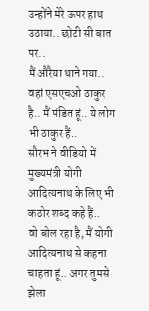उन्होंने मेरे ऊपर हाथ उठाया.. छोटी सी बात पर..
मैं औरैया थाने गया.. वहां एसएचओ ठाकुर है.. मैं पंडित हूं.. ये लोग भी ठाकुर हैं..
सौरभ ने वीडियो में मुख्यमंत्री योगी आदित्यनाथ के लिए भी कठोर शब्द कहे हैं..
वो बोल रहा है, मैं योगी आदित्यनाथ से कहना चाहता हूं.. अगर तुमसे झेला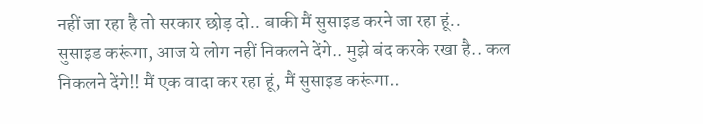नहीं जा रहा है तो सरकार छोड़ दो.. बाकी मैं सुसाइड करने जा रहा हूं..
सुसाइड करूंगा, आज ये लोग नहीं निकलने देंगे.. मुझे बंद करके रखा है.. कल निकलने देंगे!! मैं एक वादा कर रहा हूं, मैं सुसाइड करूंगा..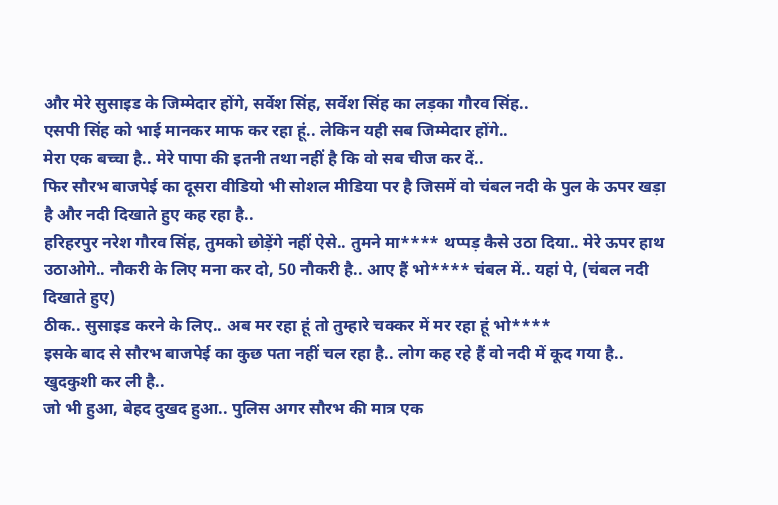और मेरे सुसाइड के जिम्मेदार होंगे, सर्वेश सिंह, सर्वेश सिंह का लड़का गौरव सिंह..
एसपी सिंह को भाई मानकर माफ कर रहा हूं.. लेकिन यही सब जिम्मेदार होंगे..
मेरा एक बच्चा है.. मेरे पापा की इतनी तथा नहीं है कि वो सब चीज कर दें..
फिर सौरभ बाजपेई का दूसरा वीडियो भी सोशल मीडिया पर है जिसमें वो चंबल नदी के पुल के ऊपर खड़ा है और नदी दिखाते हुए कह रहा है..
हरिहरपुर नरेश गौरव सिंह, तुमको छोड़ेंगे नहीं ऐसे.. तुमने मा**** थप्पड़ कैसे उठा दिया.. मेरे ऊपर हाथ उठाओगे.. नौकरी के लिए मना कर दो, 50 नौकरी है.. आए हैं भो**** चंबल में.. यहां पे, (चंबल नदी दिखाते हुए)
ठीक.. सुसाइड करने के लिए.. अब मर रहा हूं तो तुम्हारे चक्कर में मर रहा हूं भो****
इसके बाद से सौरभ बाजपेई का कुछ पता नहीं चल रहा है.. लोग कह रहे हैं वो नदी में कूद गया है.. खुदकुशी कर ली है..
जो भी हुआ, बेहद दुखद हुआ.. पुलिस अगर सौरभ की मात्र एक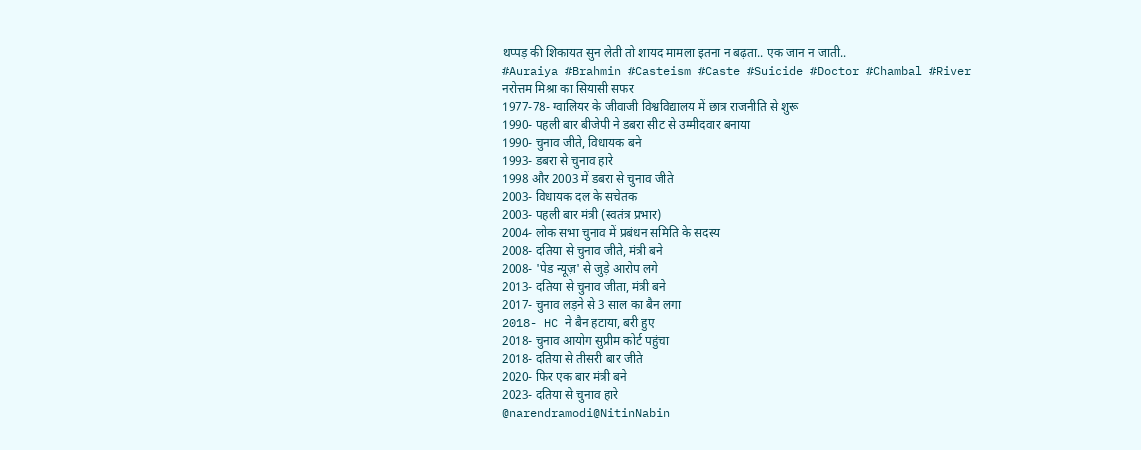थप्पड़ की शिकायत सुन लेती तो शायद मामला इतना न बढ़ता.. एक जान न जाती..
#Auraiya #Brahmin #Casteism #Caste #Suicide #Doctor #Chambal #River
नरोत्तम मिश्रा का सियासी सफर
1977-78- ग्वालियर के जीवाजी विश्वविद्यालय में छात्र राजनीति से शुरू
1990- पहली बार बीजेपी ने डबरा सीट से उम्मीदवार बनाया
1990- चुनाव जीते, विधायक बने
1993- डबरा से चुनाव हारे
1998 और 2003 में डबरा से चुनाव जीते
2003- विधायक दल के सचेतक
2003- पहली बार मंत्री (स्वतंत्र प्रभार)
2004- लोक सभा चुनाव में प्रबंधन समिति के सदस्य
2008- दतिया से चुनाव जीते, मंत्री बने
2008- 'पेड न्यूज़' से जुड़े आरोप लगे
2013- दतिया से चुनाव जीता, मंत्री बने
2017- चुनाव लड़ने से 3 साल का बैन लगा
2018- HC ने बैन हटाया, बरी हुए
2018- चुनाव आयोग सुप्रीम कोर्ट पहुंचा
2018- दतिया से तीसरी बार जीते
2020- फिर एक बार मंत्री बने
2023- दतिया से चुनाव हारे
@narendramodi@NitinNabin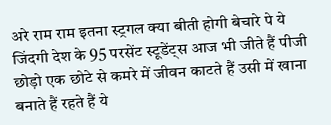अरे राम राम इतना स्ट्रगल क्या बीती होगी बेचारे पे ये जिंदगी देश के 95 परसेंट स्टूडेंट्स आज भी जीते हैं पीजी छोड़ो एक छोटे से कमरे में जीवन काटते हैं उसी में खाना बनाते हैं रहते हैं ये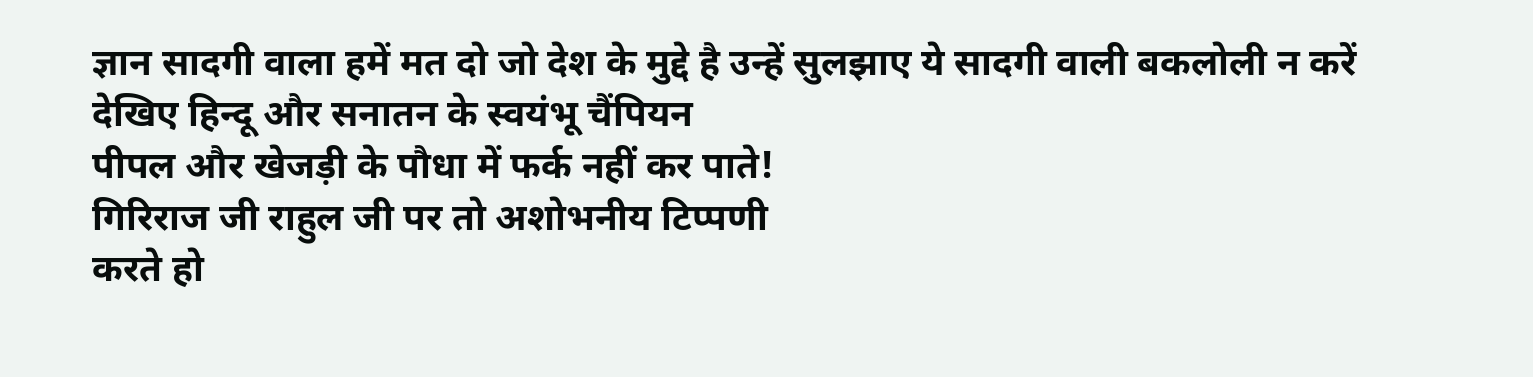ज्ञान सादगी वाला हमें मत दो जो देश के मुद्दे है उन्हें सुलझाए ये सादगी वाली बकलोली न करें
देखिए हिन्दू और सनातन के स्वयंभू चैंपियन
पीपल और खेजड़ी के पौधा में फर्क नहीं कर पाते!
गिरिराज जी राहुल जी पर तो अशोभनीय टिप्पणी
करते हो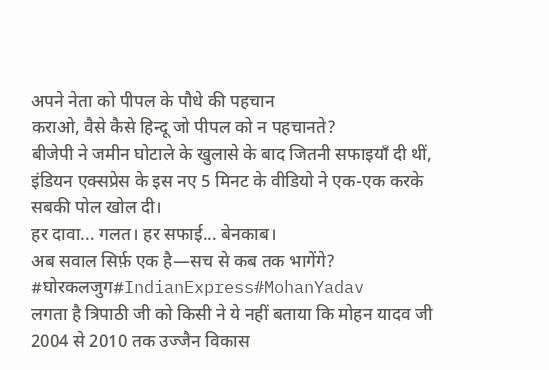अपने नेता को पीपल के पौधे की पहचान
कराओ, वैसे कैसे हिन्दू जो पीपल को न पहचानते?
बीजेपी ने जमीन घोटाले के खुलासे के बाद जितनी सफाइयाँ दी थीं, इंडियन एक्सप्रेस के इस नए 5 मिनट के वीडियो ने एक-एक करके सबकी पोल खोल दी।
हर दावा... गलत। हर सफाई... बेनकाब।
अब सवाल सिर्फ़ एक है—सच से कब तक भागेंगे?
#घोरकलजुग#IndianExpress#MohanYadav
लगता है त्रिपाठी जी को किसी ने ये नहीं बताया कि मोहन यादव जी 2004 से 2010 तक उज्जैन विकास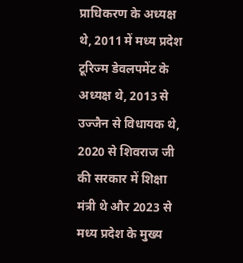प्राधिकरण के अध्यक्ष थे, 2011 में मध्य प्रदेश टूरिज्म डेवलपमेंट के अध्यक्ष थे, 2013 से उज्जैन से विधायक थे, 2020 से शिवराज जी की सरकार में शिक्षा मंत्री थे और 2023 से मध्य प्रदेश के मुख्य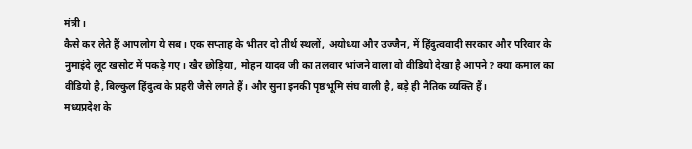मंत्री।
कैसे कर लेते हैं आपलोग ये सब। एक सप्ताह के भीतर दो तीर्थ स्थलों, अयोध्या और उज्जैन, में हिंदुत्ववादी सरकार और परिवार के नुमाइंदे लूट खसोट में पकड़े गए। खैर छोड़िया, मोहन यादव जी का तलवार भांजने वाला वो वीडियो देखा है आपने? क्या कमाल का वीडियो है, बिल्कुल हिंदुत्व के प्रहरी जैसे लगते हैं। और सुना इनकी पृष्ठभूमि संघ वाली है, बड़े ही नैतिक व्यक्ति हैं।
मध्यप्रदेश के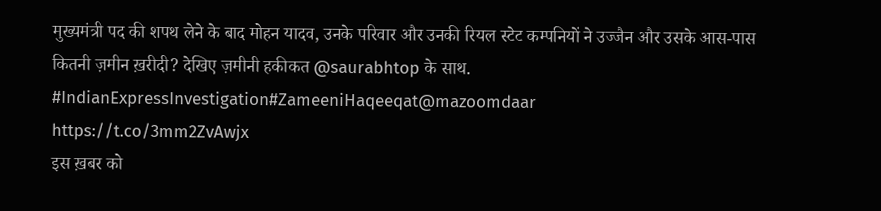मुख्यमंत्री पद की शपथ लेने के बाद मोहन यादव, उनके परिवार और उनकी रियल स्टेट कम्पनियों ने उज्जैन और उसके आस-पास कितनी ज़मीन ख़रीदी? देखिए ज़मीनी हकीकत @saurabhtop के साथ.
#IndianExpressInvestigation#ZameeniHaqeeqat@mazoomdaar
https://t.co/3mm2ZvAwjx
इस ख़बर को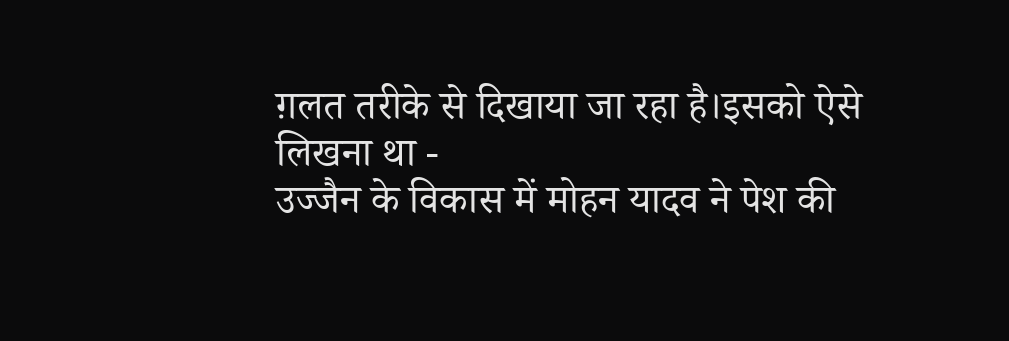ग़लत तरीके से दिखाया जा रहा है।इसको ऐसे लिखना था -
उज्जैन के विकास में मोहन यादव ने पेश की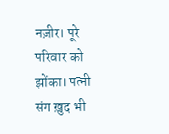नज़ीर। पूरे परिवार को झोंका। पत्नी संग ख़ुद भी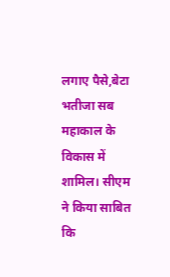लगाए पैसे,बेटा भतीजा सब महाकाल के विकास में शामिल। सीएम ने किया साबित कि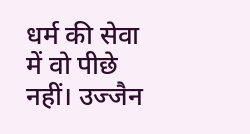धर्म की सेवा में वो पीछे नहीं। उज्जैन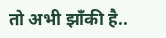तो अभी झाँकी है..